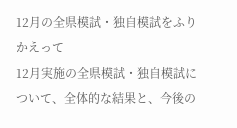12月の全県模試・独自模試をふりかえって
12月実施の全県模試・独自模試について、全体的な結果と、今後の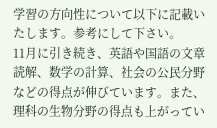学習の方向性について以下に記載いたします。参考にして下さい。
11月に引き続き、英語や国語の文章読解、数学の計算、社会の公民分野などの得点が伸びています。また、理科の生物分野の得点も上がってい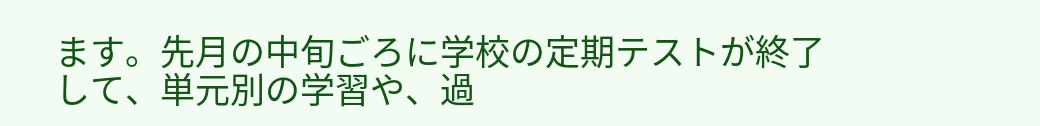ます。先月の中旬ごろに学校の定期テストが終了して、単元別の学習や、過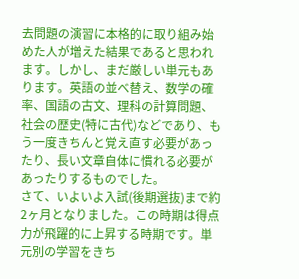去問題の演習に本格的に取り組み始めた人が増えた結果であると思われます。しかし、まだ厳しい単元もあります。英語の並べ替え、数学の確率、国語の古文、理科の計算問題、社会の歴史(特に古代)などであり、もう一度きちんと覚え直す必要があったり、長い文章自体に慣れる必要があったりするものでした。
さて、いよいよ入試(後期選抜)まで約2ヶ月となりました。この時期は得点力が飛躍的に上昇する時期です。単元別の学習をきち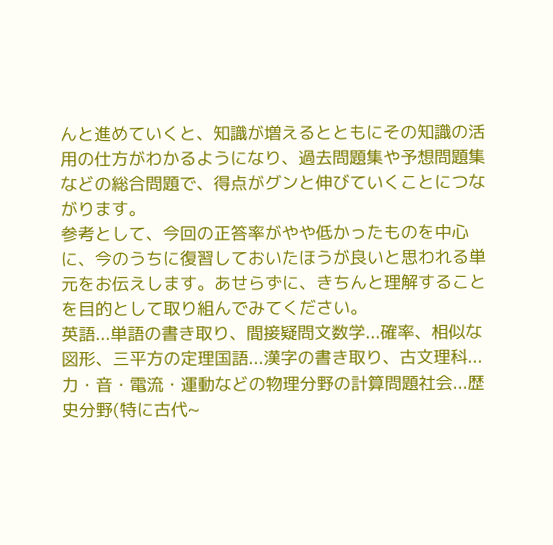んと進めていくと、知識が増えるとともにその知識の活用の仕方がわかるようになり、過去問題集や予想問題集などの総合問題で、得点がグンと伸びていくことにつながります。
参考として、今回の正答率がやや低かったものを中心に、今のうちに復習しておいたほうが良いと思われる単元をお伝えします。あせらずに、きちんと理解することを目的として取り組んでみてください。
英語...単語の書き取り、間接疑問文数学...確率、相似な図形、三平方の定理国語...漢字の書き取り、古文理科...力・音・電流・運動などの物理分野の計算問題社会...歴史分野(特に古代~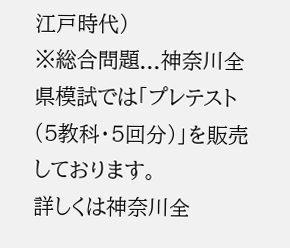江戸時代)
※総合問題...神奈川全県模試では「プレテスト(5教科・5回分)」を販売しております。
詳しくは神奈川全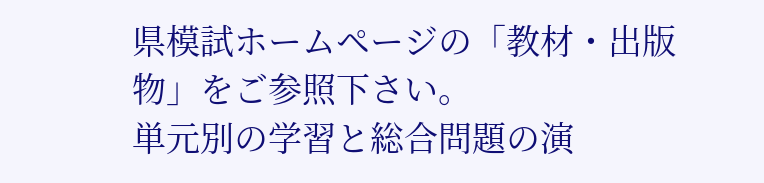県模試ホームページの「教材・出版物」をご参照下さい。
単元別の学習と総合問題の演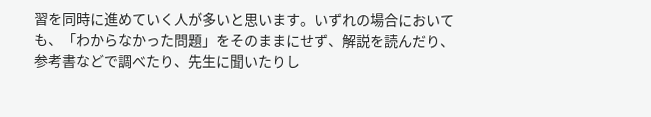習を同時に進めていく人が多いと思います。いずれの場合においても、「わからなかった問題」をそのままにせず、解説を読んだり、参考書などで調べたり、先生に聞いたりし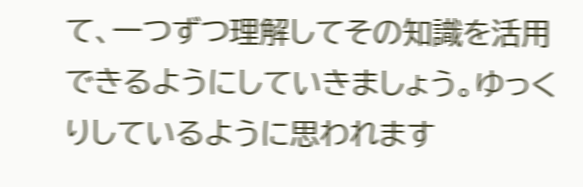て、一つずつ理解してその知識を活用できるようにしていきましょう。ゆっくりしているように思われます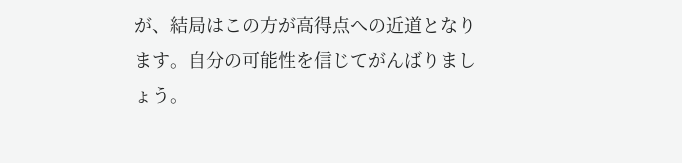が、結局はこの方が高得点への近道となります。自分の可能性を信じてがんばりましょう。